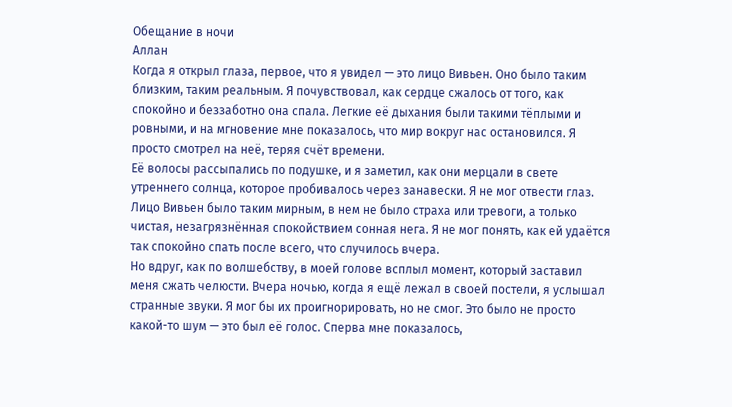Обещание в ночи
Аллан
Когда я открыл глаза, первое, что я увидел — это лицо Вивьен. Оно было таким близким, таким реальным. Я почувствовал, как сердце сжалось от того, как спокойно и беззаботно она спала. Легкие её дыхания были такими тёплыми и ровными, и на мгновение мне показалось, что мир вокруг нас остановился. Я просто смотрел на неё, теряя счёт времени.
Её волосы рассыпались по подушке, и я заметил, как они мерцали в свете утреннего солнца, которое пробивалось через занавески. Я не мог отвести глаз. Лицо Вивьен было таким мирным, в нем не было страха или тревоги, а только чистая, незагрязнённая спокойствием сонная нега. Я не мог понять, как ей удаётся так спокойно спать после всего, что случилось вчера.
Но вдруг, как по волшебству, в моей голове всплыл момент, который заставил меня сжать челюсти. Вчера ночью, когда я ещё лежал в своей постели, я услышал странные звуки. Я мог бы их проигнорировать, но не смог. Это было не просто какой-то шум — это был её голос. Сперва мне показалось,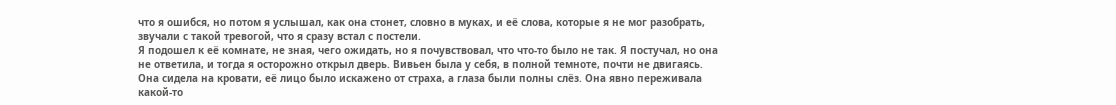что я ошибся, но потом я услышал, как она стонет, словно в муках, и её слова, которые я не мог разобрать, звучали с такой тревогой, что я сразу встал с постели.
Я подошел к её комнате, не зная, чего ожидать, но я почувствовал, что что-то было не так. Я постучал, но она не ответила, и тогда я осторожно открыл дверь. Вивьен была у себя, в полной темноте, почти не двигаясь. Она сидела на кровати, её лицо было искажено от страха, а глаза были полны слёз. Она явно переживала какой-то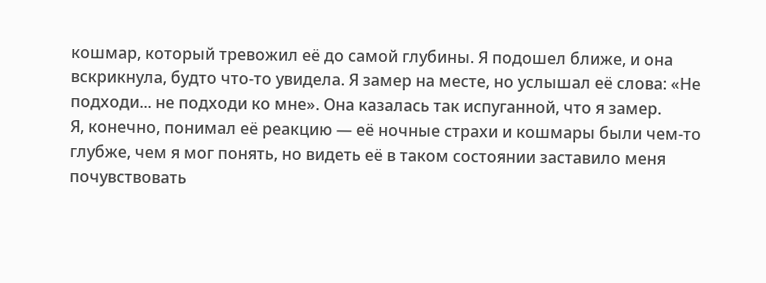кошмар, который тревожил её до самой глубины. Я подошел ближе, и она вскрикнула, будто что-то увидела. Я замер на месте, но услышал её слова: «Не подходи... не подходи ко мне». Она казалась так испуганной, что я замер.
Я, конечно, понимал её реакцию — её ночные страхи и кошмары были чем-то глубже, чем я мог понять, но видеть её в таком состоянии заставило меня почувствовать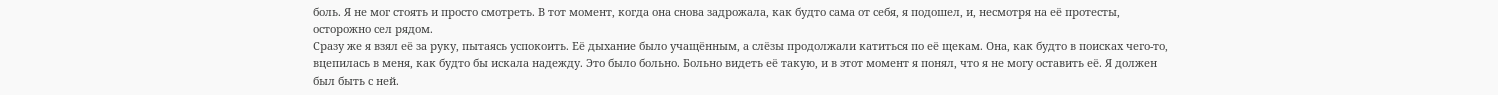боль. Я не мог стоять и просто смотреть. В тот момент, когда она снова задрожала, как будто сама от себя, я подошел, и, несмотря на её протесты, осторожно сел рядом.
Сразу же я взял её за руку, пытаясь успокоить. Её дыхание было учащённым, а слёзы продолжали катиться по её щекам. Она, как будто в поисках чего-то, вцепилась в меня, как будто бы искала надежду. Это было больно. Больно видеть её такую, и в этот момент я понял, что я не могу оставить её. Я должен был быть с ней.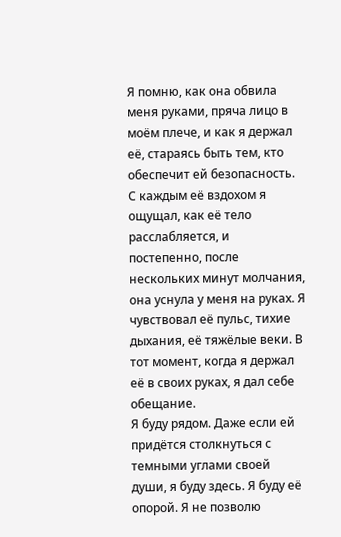Я помню, как она обвила меня руками, пряча лицо в моём плече, и как я держал её, стараясь быть тем, кто обеспечит ей безопасность. С каждым её вздохом я ощущал, как её тело расслабляется, и постепенно, после нескольких минут молчания, она уснула у меня на руках. Я чувствовал её пульс, тихие дыхания, её тяжёлые веки. В тот момент, когда я держал её в своих руках, я дал себе обещание.
Я буду рядом. Даже если ей придётся столкнуться с темными углами своей души, я буду здесь. Я буду её опорой. Я не позволю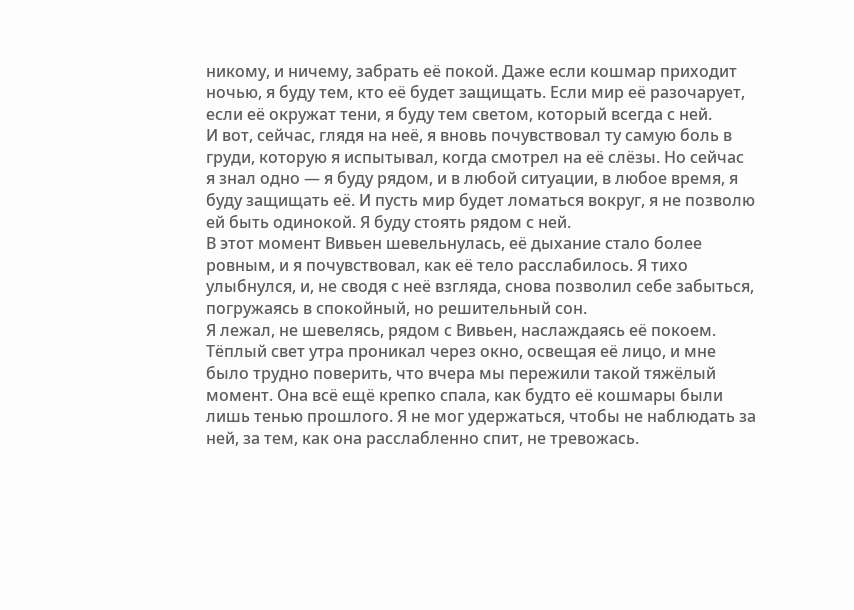никому, и ничему, забрать её покой. Даже если кошмар приходит ночью, я буду тем, кто её будет защищать. Если мир её разочарует, если её окружат тени, я буду тем светом, который всегда с ней.
И вот, сейчас, глядя на неё, я вновь почувствовал ту самую боль в груди, которую я испытывал, когда смотрел на её слёзы. Но сейчас я знал одно — я буду рядом, и в любой ситуации, в любое время, я буду защищать её. И пусть мир будет ломаться вокруг, я не позволю ей быть одинокой. Я буду стоять рядом с ней.
В этот момент Вивьен шевельнулась, её дыхание стало более ровным, и я почувствовал, как её тело расслабилось. Я тихо улыбнулся, и, не сводя с неё взгляда, снова позволил себе забыться, погружаясь в спокойный, но решительный сон.
Я лежал, не шевелясь, рядом с Вивьен, наслаждаясь её покоем. Тёплый свет утра проникал через окно, освещая её лицо, и мне было трудно поверить, что вчера мы пережили такой тяжёлый момент. Она всё ещё крепко спала, как будто её кошмары были лишь тенью прошлого. Я не мог удержаться, чтобы не наблюдать за ней, за тем, как она расслабленно спит, не тревожась.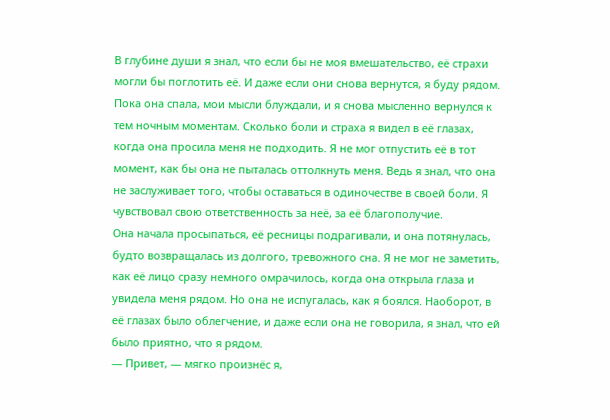В глубине души я знал, что если бы не моя вмешательство, её страхи могли бы поглотить её. И даже если они снова вернутся, я буду рядом.
Пока она спала, мои мысли блуждали, и я снова мысленно вернулся к тем ночным моментам. Сколько боли и страха я видел в её глазах, когда она просила меня не подходить. Я не мог отпустить её в тот момент, как бы она не пыталась оттолкнуть меня. Ведь я знал, что она не заслуживает того, чтобы оставаться в одиночестве в своей боли. Я чувствовал свою ответственность за неё, за её благополучие.
Она начала просыпаться, её ресницы подрагивали, и она потянулась, будто возвращалась из долгого, тревожного сна. Я не мог не заметить, как её лицо сразу немного омрачилось, когда она открыла глаза и увидела меня рядом. Но она не испугалась, как я боялся. Наоборот, в её глазах было облегчение, и даже если она не говорила, я знал, что ей было приятно, что я рядом.
— Привет, — мягко произнёс я,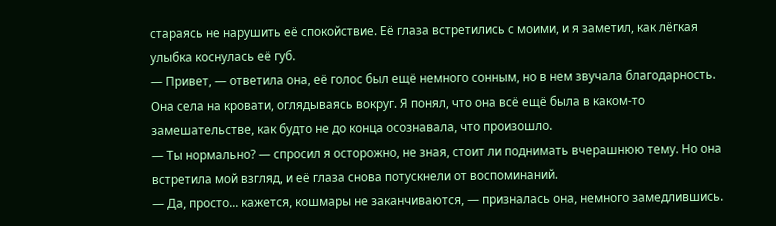стараясь не нарушить её спокойствие. Её глаза встретились с моими, и я заметил, как лёгкая улыбка коснулась её губ.
— Привет, — ответила она, её голос был ещё немного сонным, но в нем звучала благодарность. Она села на кровати, оглядываясь вокруг. Я понял, что она всё ещё была в каком-то замешательстве, как будто не до конца осознавала, что произошло.
— Ты нормально? — спросил я осторожно, не зная, стоит ли поднимать вчерашнюю тему. Но она встретила мой взгляд, и её глаза снова потускнели от воспоминаний.
— Да, просто... кажется, кошмары не заканчиваются, — призналась она, немного замедлившись.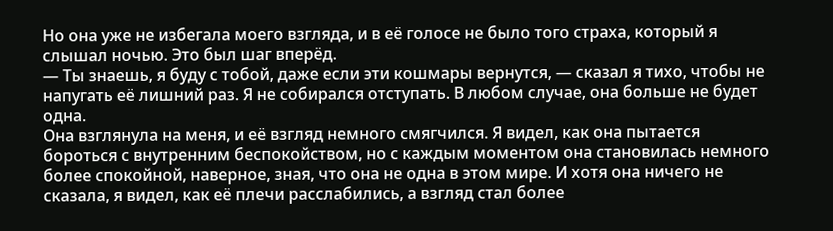Но она уже не избегала моего взгляда, и в её голосе не было того страха, который я слышал ночью. Это был шаг вперёд.
— Ты знаешь, я буду с тобой, даже если эти кошмары вернутся, — сказал я тихо, чтобы не напугать её лишний раз. Я не собирался отступать. В любом случае, она больше не будет одна.
Она взглянула на меня, и её взгляд немного смягчился. Я видел, как она пытается бороться с внутренним беспокойством, но с каждым моментом она становилась немного более спокойной, наверное, зная, что она не одна в этом мире. И хотя она ничего не сказала, я видел, как её плечи расслабились, а взгляд стал более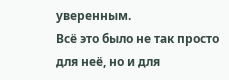уверенным.
Всё это было не так просто для неё, но и для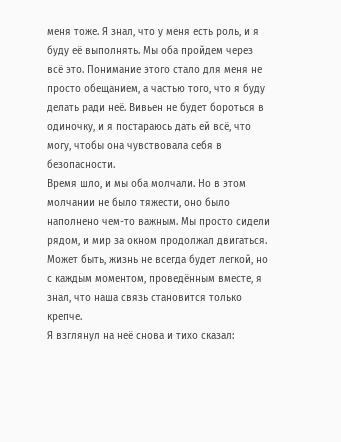меня тоже. Я знал, что у меня есть роль, и я буду её выполнять. Мы оба пройдем через всё это. Понимание этого стало для меня не просто обещанием, а частью того, что я буду делать ради неё. Вивьен не будет бороться в одиночку, и я постараюсь дать ей всё, что могу, чтобы она чувствовала себя в безопасности.
Время шло, и мы оба молчали. Но в этом молчании не было тяжести, оно было наполнено чем-то важным. Мы просто сидели рядом, и мир за окном продолжал двигаться. Может быть, жизнь не всегда будет легкой, но с каждым моментом, проведённым вместе, я знал, что наша связь становится только крепче.
Я взглянул на неё снова и тихо сказал: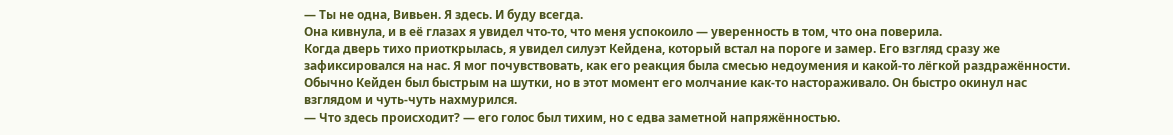— Ты не одна, Вивьен. Я здесь. И буду всегда.
Она кивнула, и в её глазах я увидел что-то, что меня успокоило — уверенность в том, что она поверила.
Когда дверь тихо приоткрылась, я увидел силуэт Кейдена, который встал на пороге и замер. Его взгляд сразу же зафиксировался на нас. Я мог почувствовать, как его реакция была смесью недоумения и какой-то лёгкой раздражённости. Обычно Кейден был быстрым на шутки, но в этот момент его молчание как-то настораживало. Он быстро окинул нас взглядом и чуть-чуть нахмурился.
— Что здесь происходит? — его голос был тихим, но с едва заметной напряжённостью.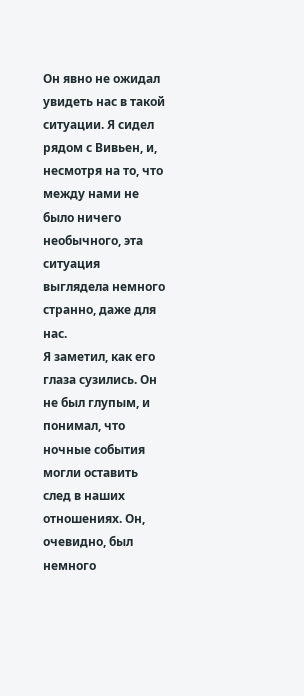Он явно не ожидал увидеть нас в такой ситуации. Я сидел рядом с Вивьен, и, несмотря на то, что между нами не было ничего необычного, эта ситуация выглядела немного странно, даже для нас.
Я заметил, как его глаза сузились. Он не был глупым, и понимал, что ночные события могли оставить след в наших отношениях. Он, очевидно, был немного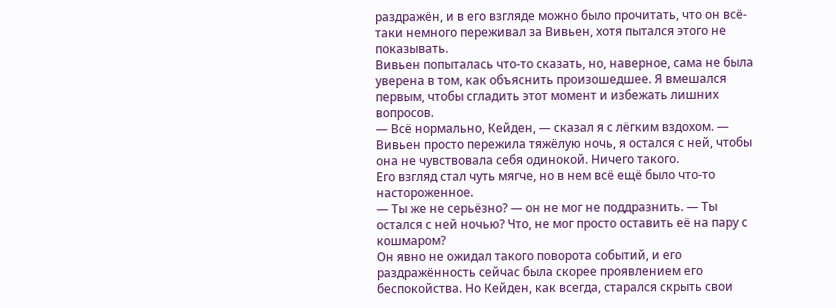раздражён, и в его взгляде можно было прочитать, что он всё-таки немного переживал за Вивьен, хотя пытался этого не показывать.
Вивьен попыталась что-то сказать, но, наверное, сама не была уверена в том, как объяснить произошедшее. Я вмешался первым, чтобы сгладить этот момент и избежать лишних вопросов.
— Всё нормально, Кейден, — сказал я с лёгким вздохом. — Вивьен просто пережила тяжёлую ночь, я остался с ней, чтобы она не чувствовала себя одинокой. Ничего такого.
Его взгляд стал чуть мягче, но в нем всё ещё было что-то настороженное.
— Ты же не серьёзно? — он не мог не поддразнить. — Ты остался с ней ночью? Что, не мог просто оставить её на пару с кошмаром?
Он явно не ожидал такого поворота событий, и его раздражённость сейчас была скорее проявлением его беспокойства. Но Кейден, как всегда, старался скрыть свои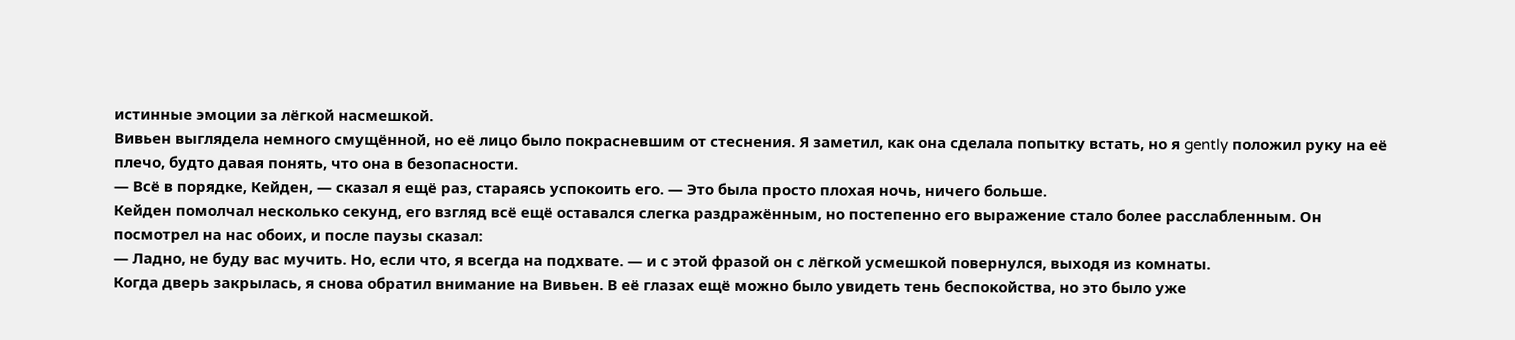истинные эмоции за лёгкой насмешкой.
Вивьен выглядела немного смущённой, но её лицо было покрасневшим от стеснения. Я заметил, как она сделала попытку встать, но я gently положил руку на её плечо, будто давая понять, что она в безопасности.
— Всё в порядке, Кейден, — сказал я ещё раз, стараясь успокоить его. — Это была просто плохая ночь, ничего больше.
Кейден помолчал несколько секунд, его взгляд всё ещё оставался слегка раздражённым, но постепенно его выражение стало более расслабленным. Он посмотрел на нас обоих, и после паузы сказал:
— Ладно, не буду вас мучить. Но, если что, я всегда на подхвате. — и с этой фразой он с лёгкой усмешкой повернулся, выходя из комнаты.
Когда дверь закрылась, я снова обратил внимание на Вивьен. В её глазах ещё можно было увидеть тень беспокойства, но это было уже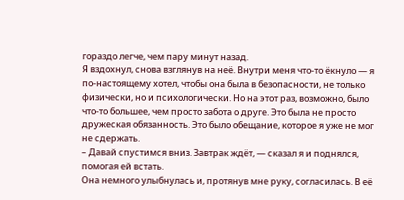гораздо легче, чем пару минут назад.
Я вздохнул, снова взглянув на неё. Внутри меня что-то ёкнуло — я по-настоящему хотел, чтобы она была в безопасности, не только физически, но и психологически. Но на этот раз, возможно, было что-то большее, чем просто забота о друге. Это была не просто дружеская обязанность. Это было обещание, которое я уже не мог не сдержать.
– Давай спустимся вниз. Завтрак ждёт, — сказал я и поднялся, помогая ей встать.
Она немного улыбнулась и, протянув мне руку, согласилась. В её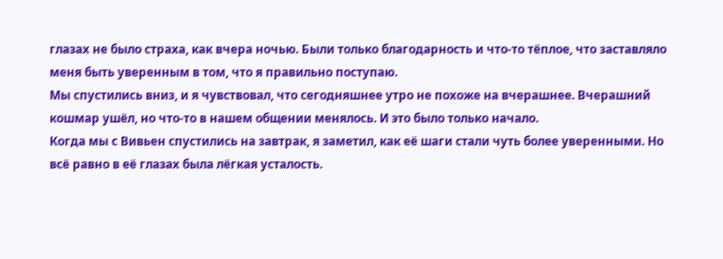глазах не было страха, как вчера ночью. Были только благодарность и что-то тёплое, что заставляло меня быть уверенным в том, что я правильно поступаю.
Мы спустились вниз, и я чувствовал, что сегодняшнее утро не похоже на вчерашнее. Вчерашний кошмар ушёл, но что-то в нашем общении менялось. И это было только начало.
Когда мы с Вивьен спустились на завтрак, я заметил, как её шаги стали чуть более уверенными. Но всё равно в её глазах была лёгкая усталость.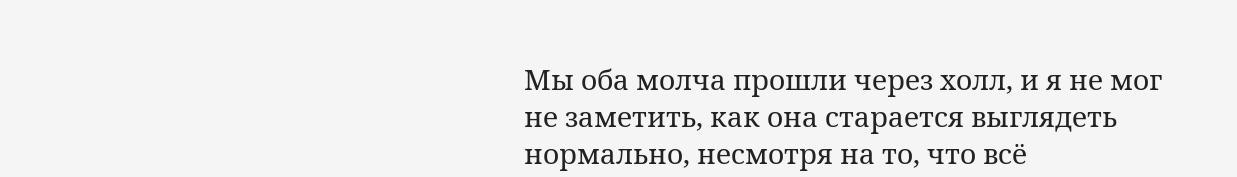Мы оба молча прошли через холл, и я не мог не заметить, как она старается выглядеть нормально, несмотря на то, что всё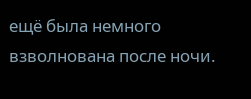ещё была немного взволнована после ночи.